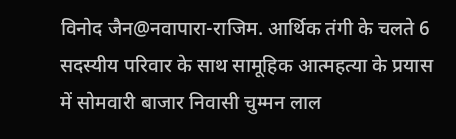विनोद जैन@नवापारा-राजिम. आर्थिक तंगी के चलते 6 सदस्यीय परिवार के साथ सामूहिक आत्महत्या के प्रयास में सोमवारी बाजार निवासी चुम्मन लाल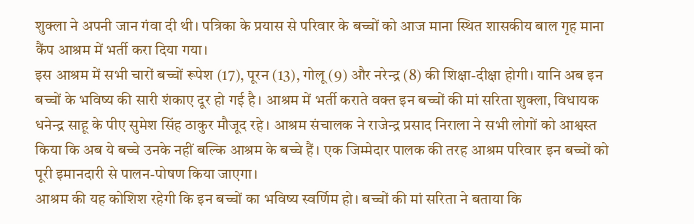शुक्ला ने अपनी जान गंवा दी थी। पत्रिका के प्रयास से परिवार के बच्चों को आज माना स्थित शासकीय बाल गृह माना कैंप आश्रम में भर्ती करा दिया गया।
इस आश्रम में सभी चारों बच्चों रूपेश (17), पूरन (13), गोलू (9) और नरेन्द्र (8) की शिक्षा-दीक्षा होगी। यानि अब इन बच्चों के भविष्य की सारी शंकाए दूर हो गई है। आश्रम में भर्ती कराते वक्त इन बच्चों की मां सरिता शुक्ला, विधायक धनेन्द्र साहू के पीए सुमेश सिंह ठाकुर मौजूद रहे। आश्रम संचालक ने राजेन्द्र प्रसाद निराला ने सभी लोगों को आश्वस्त किया कि अब ये बच्चे उनके नहीं बल्कि आश्रम के बच्चे हैं। एक जिम्मेदार पालक की तरह आश्रम परिवार इन बच्चों को पूरी इमानदारी से पालन-पोषण किया जाएगा।
आश्रम की यह कोशिश रहेगी कि इन बच्चों का भविष्य स्वर्णिम हो। बच्चों की मां सरिता ने बताया कि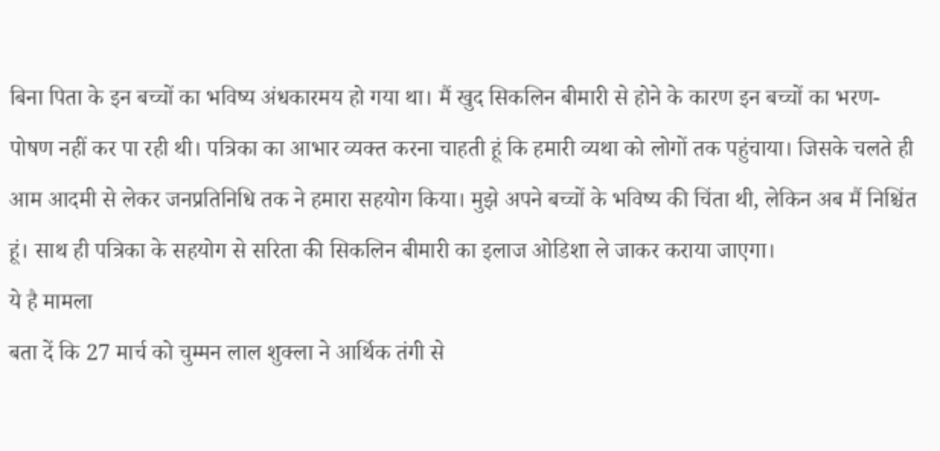बिना पिता के इन बच्चों का भविष्य अंधकारमय हो गया था। मैं खुद सिकलिन बीमारी से होने के कारण इन बच्चों का भरण-पोषण नहीं कर पा रही थी। पत्रिका का आभार व्यक्त करना चाहती हूं कि हमारी व्यथा को लोगों तक पहुंचाया। जिसके चलते ही आम आदमी से लेकर जनप्रतिनिधि तक ने हमारा सहयोग किया। मुझे अपने बच्चों के भविष्य की चिंता थी, लेकिन अब मैं निश्चिंत हूं। साथ ही पत्रिका के सहयोग से सरिता की सिकलिन बीमारी का इलाज ओडिशा ले जाकर कराया जाएगा।
ये है मामला
बता दें कि 27 मार्च को चुम्मन लाल शुक्ला ने आर्थिक तंगी से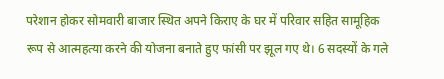परेशान होकर सोमवारी बाजार स्थित अपने किराए के घर में परिवार सहित सामूहिक रूप से आत्महत्या करने की योजना बनाते हुए फांसी पर झूल गए थे। 6 सदस्यों के गले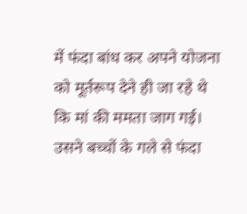में फंदा बांध कर अपने योजना को मूर्तरूप देने ही जा रहे थे कि मां की ममता जाग गई। उसने बच्चों के गले से फंदा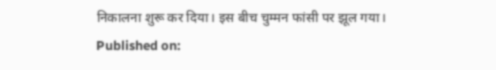निकालना शुरू कर दिया। इस बीच चुम्मन फांसी पर झूल गया।
Published on: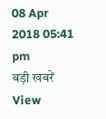08 Apr 2018 05:41 pm
बड़ी खबरें
View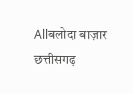Allबलोदा बाज़ार
छत्तीसगढ़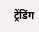ट्रेंडिंग